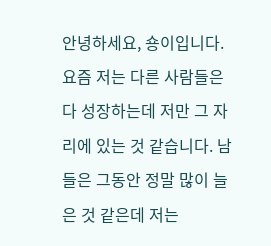안녕하세요, 숑이입니다. 요즘 저는 다른 사람들은 다 성장하는데 저만 그 자리에 있는 것 같습니다. 남들은 그동안 정말 많이 늘은 것 같은데 저는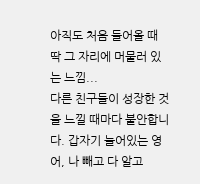아직도 처음 들어올 때 딱 그 자리에 머물러 있는 느낌...
다른 친구들이 성장한 것을 느낄 때마다 불안합니다. 갑자기 늘어있는 영어, 나 빼고 다 알고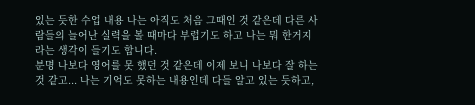있는 듯한 수업 내용 나는 아직도 처음 그때인 것 같은데 다른 사람들의 늘어난 실력을 볼 때마다 부럽기도 하고 나는 뭐 한거지 라는 생각이 들기도 합니다.
분명 나보다 영어를 못 했던 것 같은데 이제 보니 나보다 잘 하는 것 같고... 나는 기억도 못하는 내용인데 다들 알고 있는 듯하고,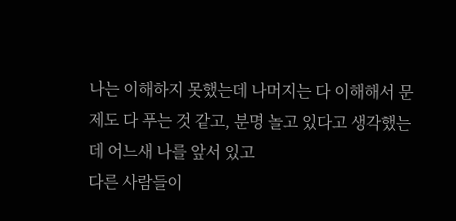나는 이해하지 못했는데 나머지는 다 이해해서 문제도 다 푸는 것 같고, 분명 놀고 있다고 생각했는데 어느새 나를 앞서 있고
다른 사람들이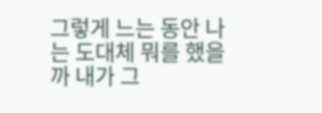그렇게 느는 동안 나는 도대체 뭐를 했을까 내가 그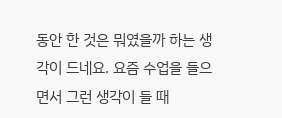동안 한 것은 뭐였을까 하는 생각이 드네요. 요즘 수업을 들으면서 그런 생각이 들 때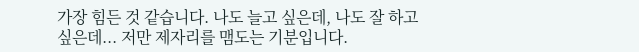가장 힘든 것 같습니다. 나도 늘고 싶은데, 나도 잘 하고 싶은데... 저만 제자리를 맴도는 기분입니다.